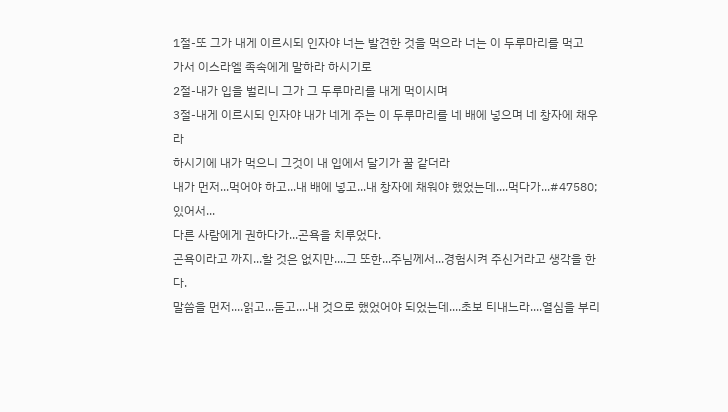1절-또 그가 내게 이르시되 인자야 너는 발견한 것을 먹으라 너는 이 두루마리를 먹고
가서 이스라엘 족속에게 말하라 하시기로
2절-내가 입을 벌리니 그가 그 두루마리를 내게 먹이시며
3절-내게 이르시되 인자야 내가 네게 주는 이 두루마리를 네 배에 넣으며 네 창자에 채우라
하시기에 내가 먹으니 그것이 내 입에서 달기가 꿀 같더라
내가 먼저...먹어야 하고...내 배에 넣고...내 창자에 채워야 했었는데....먹다가...#47580;있어서...
다른 사람에게 권하다가...곤욕을 치루었다.
곤욕이라고 까지...할 것은 없지만....그 또한...주님께서...경험시켜 주신거라고 생각을 한다.
말씀을 먼저....읽고...듣고....내 것으로 했었어야 되었는데....초보 티내느라....열심을 부리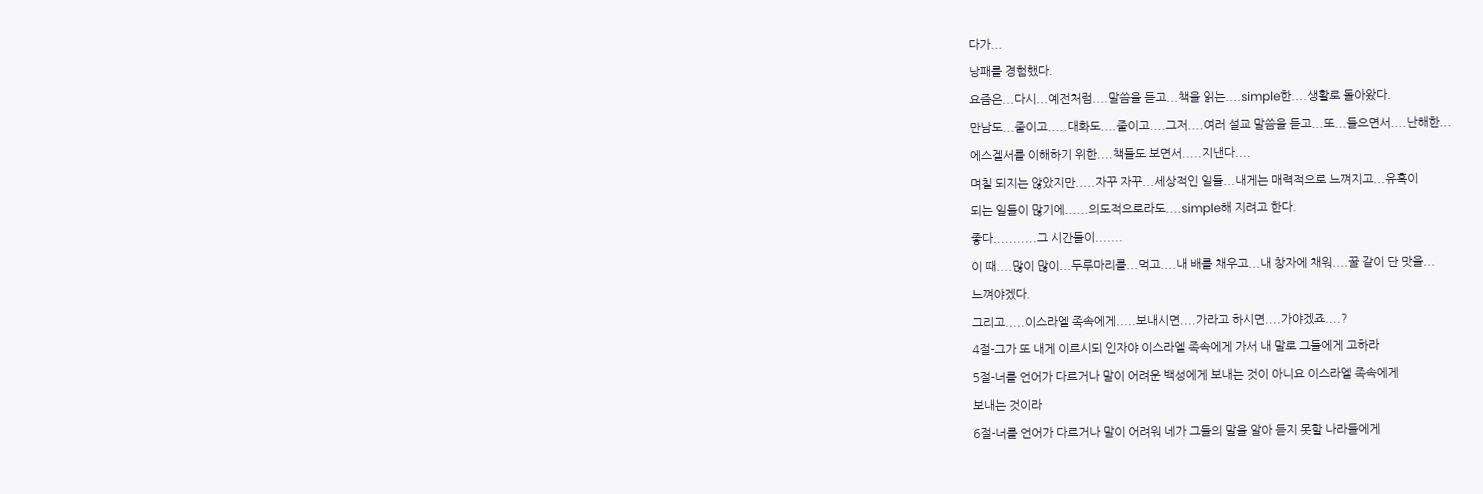다가...
낭패를 경험했다.
요즘은...다시...예전처럼....말씀을 듣고...책을 읽는....simple한....생활로 돌아왔다.
만남도...줄이고.....대화도....줄이고....그저....여러 설교 말씀을 듣고...또...들으면서....난해한...
에스겔서를 이해하기 위한....책들도 보면서.....지낸다....
며칠 되지는 않았지만.....자꾸 자꾸...세상적인 일들...내게는 매력적으로 느껴지고...유혹이
되는 일들이 많기에......의도적으로라도....simple해 지려고 한다.
좋다...........그 시간들이.......
이 때....많이 많이...두루마리를...먹고....내 배를 채우고...내 창자에 채워....꿀 같이 단 맛을...
느껴야겠다.
그리고.....이스라엘 족속에게.....보내시면....가라고 하시면....가야겠죠....?
4절-그가 또 내게 이르시되 인자야 이스라엘 족속에게 가서 내 말로 그들에게 고하라
5절-너를 언어가 다르거나 말이 어려운 백성에게 보내는 것이 아니요 이스라엘 족속에게
보내는 것이라
6절-너를 언어가 다르거나 말이 어려워 네가 그들의 말을 알아 듣지 못할 나라들에게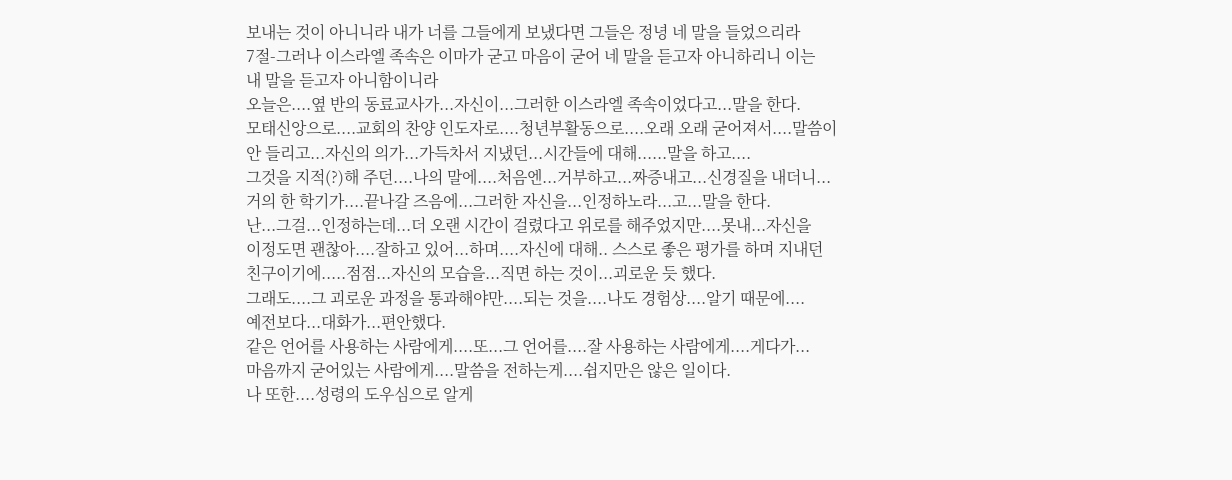보내는 것이 아니니라 내가 너를 그들에게 보냈다면 그들은 정녕 네 말을 들었으리라
7절-그러나 이스라엘 족속은 이마가 굳고 마음이 굳어 네 말을 듣고자 아니하리니 이는
내 말을 듣고자 아니함이니라
오늘은....옆 반의 동료교사가...자신이...그러한 이스라엘 족속이었다고...말을 한다.
모태신앙으로....교회의 찬양 인도자로....청년부활동으로....오래 오래 굳어져서....말씀이
안 들리고...자신의 의가...가득차서 지냈던...시간들에 대해......말을 하고....
그것을 지적(?)해 주던....나의 말에....처음엔...거부하고...짜증내고...신경질을 내더니...
거의 한 학기가....끝나갈 즈음에...그러한 자신을...인정하노라...고...말을 한다.
난...그걸...인정하는데...더 오랜 시간이 걸렸다고 위로를 해주었지만....못내...자신을
이정도면 괜찮아....잘하고 있어...하며....자신에 대해.. 스스로 좋은 평가를 하며 지내던
친구이기에.....점점...자신의 모습을...직면 하는 것이...괴로운 듯 했다.
그래도....그 괴로운 과정을 통과해야만....되는 것을....나도 경험상....알기 때문에....
예전보다...대화가...편안했다.
같은 언어를 사용하는 사람에게....또...그 언어를....잘 사용하는 사람에게....게다가...
마음까지 굳어있는 사람에게....말씀을 전하는게....쉽지만은 않은 일이다.
나 또한....성령의 도우심으로 알게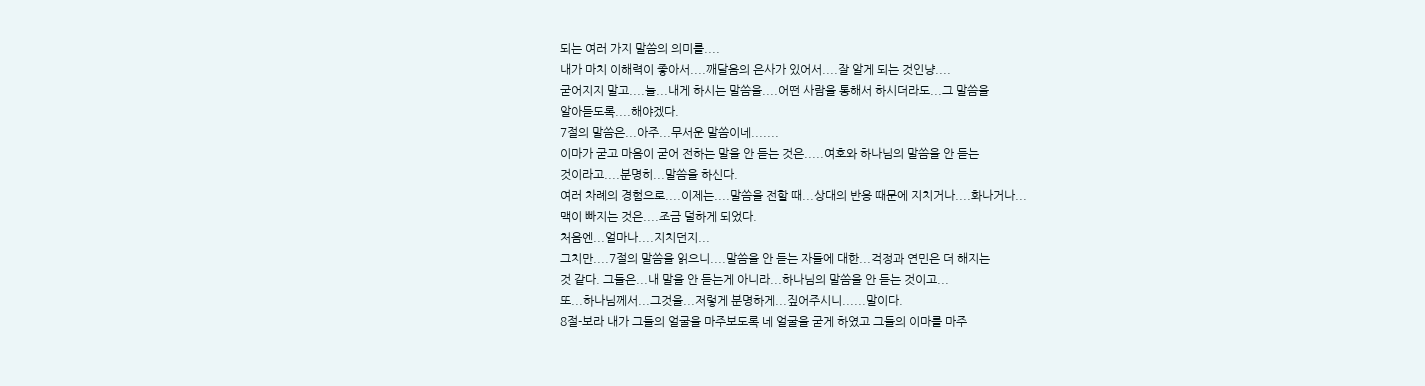되는 여러 가지 말씀의 의미를....
내가 마치 이해력이 좋아서....깨달음의 은사가 있어서....잘 알게 되는 것인냥....
굳어지지 말고....늘...내게 하시는 말씀을....어떤 사람을 통해서 하시더라도...그 말씀을
알아듣도록....해야겠다.
7절의 말씀은...아주...무서운 말씀이네.......
이마가 굳고 마음이 굳어 전하는 말을 안 듣는 것은.....여호와 하나님의 말씀을 안 듣는
것이라고....분명히...말씀을 하신다.
여러 차례의 경험으로....이제는....말씀을 전할 때...상대의 반응 때문에 지치거나....화나거나...
맥이 빠지는 것은....조금 덜하게 되었다.
처음엔...얼마나....지치던지...
그치만....7절의 말씀을 읽으니....말씀을 안 듣는 자들에 대한...걱정과 연민은 더 해지는
것 같다. 그들은...내 말을 안 듣는게 아니라...하나님의 말씀을 안 듣는 것이고...
또...하나님께서...그것을...저렇게 분명하게...짚어주시니......말이다.
8절-보라 내가 그들의 얼굴을 마주보도록 네 얼굴을 굳게 하였고 그들의 이마를 마주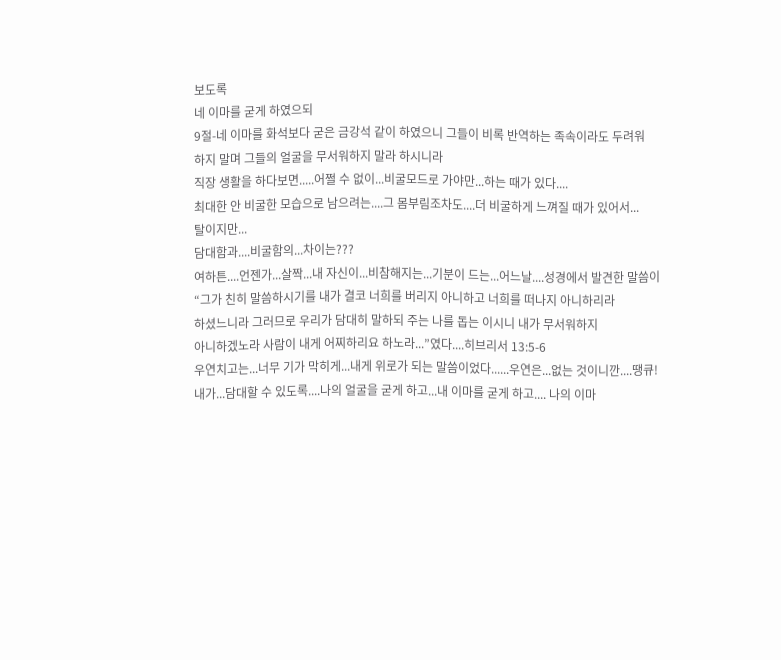보도록
네 이마를 굳게 하였으되
9절-네 이마를 화석보다 굳은 금강석 같이 하였으니 그들이 비록 반역하는 족속이라도 두려워
하지 말며 그들의 얼굴을 무서워하지 말라 하시니라
직장 생활을 하다보면.....어쩔 수 없이...비굴모드로 가야만...하는 때가 있다....
최대한 안 비굴한 모습으로 남으려는....그 몸부림조차도....더 비굴하게 느껴질 때가 있어서...
탈이지만...
담대함과....비굴함의...차이는???
여하튼....언젠가...살짝...내 자신이...비참해지는...기분이 드는...어느날....성경에서 발견한 말씀이
“그가 친히 말씀하시기를 내가 결코 너희를 버리지 아니하고 너희를 떠나지 아니하리라
하셨느니라 그러므로 우리가 담대히 말하되 주는 나를 돕는 이시니 내가 무서워하지
아니하겠노라 사람이 내게 어찌하리요 하노라...”였다....히브리서 13:5-6
우연치고는...너무 기가 막히게...내게 위로가 되는 말씀이었다......우연은...없는 것이니깐....땡큐!
내가...담대할 수 있도록....나의 얼굴을 굳게 하고...내 이마를 굳게 하고.... 나의 이마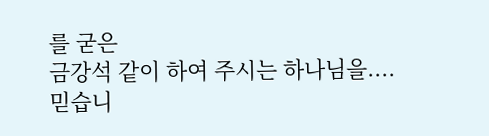를 굳은
금강석 같이 하여 주시는 하나님을....믿습니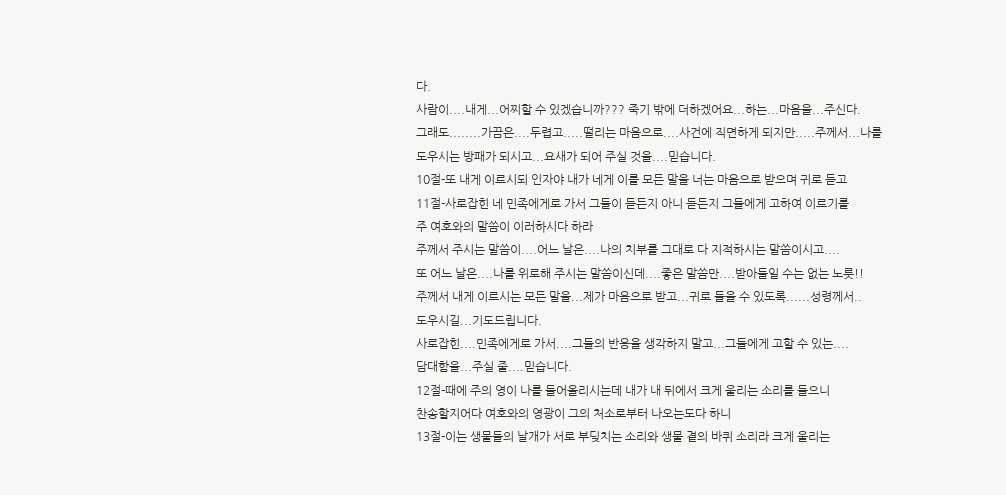다.
사람이....내게...어찌할 수 있겠습니까??? 죽기 밖에 더하겠어요...하는...마음을...주신다.
그래도........가끔은....두렵고.....떨리는 마음으로....사건에 직면하게 되지만.....주께서...나를
도우시는 방패가 되시고...요새가 되어 주실 것을....믿습니다.
10절-또 내게 이르시되 인자야 내가 네게 이를 모든 말을 너는 마음으로 받으며 귀로 듣고
11절-사로잡힌 네 민족에게로 가서 그들이 듣든지 아니 듣든지 그들에게 고하여 이르기를
주 여호와의 말씀이 이러하시다 하라
주께서 주시는 말씀이....어느 날은....나의 치부를 그대로 다 지적하시는 말씀이시고....
또 어느 날은....나를 위로해 주시는 말씀이신데....좋은 말씀만....받아들일 수는 없는 노릇!!
주께서 내게 이르시는 모든 말을...제가 마음으로 받고...귀로 들을 수 있도록......성령께서..
도우시길...기도드립니다.
사로잡힌....민족에게로 가서....그들의 반응을 생각하지 말고...그들에게 고할 수 있는....
담대함을...주실 줄....믿습니다.
12절-때에 주의 영이 나를 들어올리시는데 내가 내 뒤에서 크게 울리는 소리를 들으니
찬송할지어다 여호와의 영광이 그의 처소로부터 나오는도다 하니
13절-이는 생물들의 날개가 서로 부딪치는 소리와 생물 곁의 바퀴 소리라 크게 울리는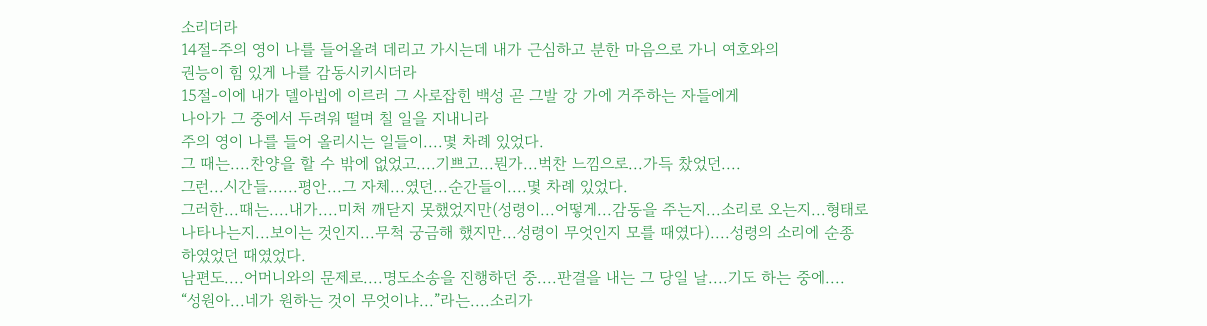소리더라
14절-주의 영이 나를 들어올려 데리고 가시는데 내가 근심하고 분한 마음으로 가니 여호와의
권능이 힘 있게 나를 감동시키시더라
15절-이에 내가 델아빕에 이르러 그 사로잡힌 백성 곧 그발 강 가에 거주하는 자들에게
나아가 그 중에서 두려워 떨며 칠 일을 지내니라
주의 영이 나를 들어 올리시는 일들이....몇 차례 있었다.
그 때는....찬양을 할 수 밖에 없었고....기쁘고...뭔가...벅찬 느낌으로...가득 찼었던....
그런...시간들......평안...그 자체...였던...순간들이....몇 차례 있었다.
그러한...때는....내가....미처 깨닫지 못했었지만(성령이...어떻게...감동을 주는지...소리로 오는지...형태로
나타나는지...보이는 것인지...무척 궁금해 했지만...성령이 무엇인지 모를 때였다)....성령의 소리에 순종
하였었던 때였었다.
남편도....어머니와의 문제로....명도소송을 진행하던 중....판결을 내는 그 당일 날....기도 하는 중에....
“성원아...네가 원하는 것이 무엇이냐...”라는....소리가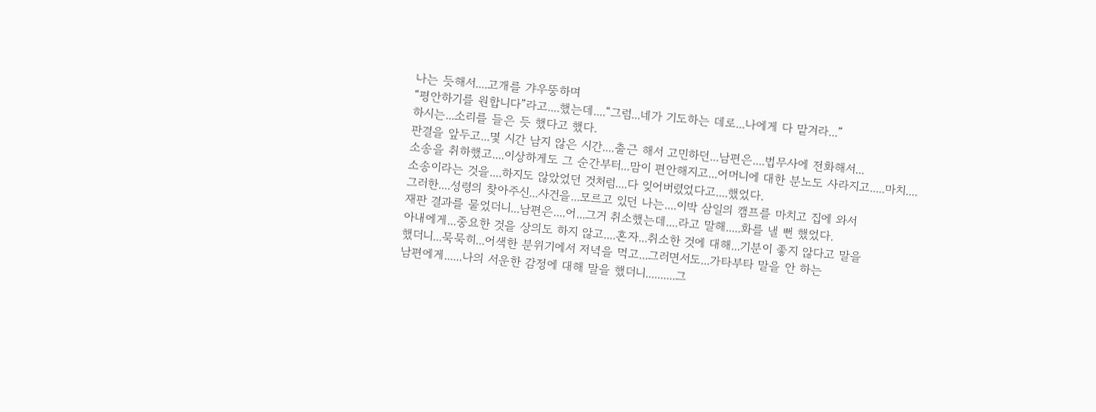나는 듯해서....고개를 갸우뚱하며
“평안하기를 원합니다”라고....했는데....“그럼...네가 기도하는 데로...나에게 다 맡겨라...”
하시는...소리를 들은 듯 했다고 했다.
판결을 앞두고...몇 시간 남지 않은 시간....출근 해서 고민하던...남편은....법무사에 전화해서...
소송을 취하했고....이상하게도 그 순간부터...맘이 편안해지고...어머니에 대한 분노도 사라지고.....마치....
소송이라는 것을....하지도 않았었던 것처럼....다 잊어버렸었다고....했었다.
그러한....성령의 찾아주신...사건을...모르고 있던 나는....이박 삼일의 캠프를 마치고 집에 와서
재판 결과를 물었더니...남편은....어...그거 취소했는데....라고 말해.....화를 낼 뻔 했었다.
아내에게...중요한 것을 상의도 하지 않고....혼자...취소한 것에 대해...기분이 좋지 않다고 말을
했더니...묵묵히...어색한 분위기에서 저녁을 먹고...그러면서도...가타부타 말을 안 하는
남편에게......나의 서운한 감정에 대해 말을 했더니..........그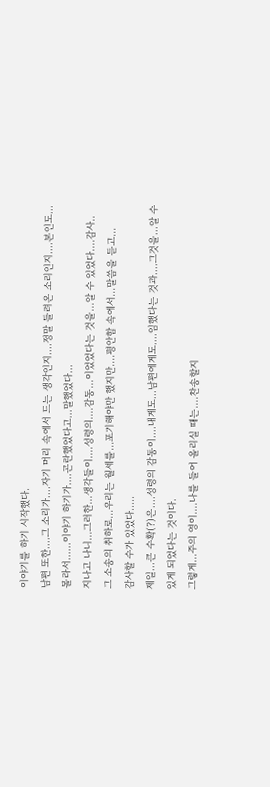이야기를 하기 시작했다.
남편 또한....그 소리가....자기 머리 속에서 드는 생각인지....정말 들려온 소리인지....본인도...
몰라서......이야기 하기가....곤란했었다고...말했었다...
지나고 나니...그러한...생각들이....성령의....감동...이었었다는 것을...알 수 있었다....감사..
그 소송의 취하로...우리는 월세를...포기해야만 했지만....평안함 속에서...말씀을 듣고...
감사할 수가 있었다.....
제일...큰 수확(?)은....성령의 감동이....내게도...남편에게도....임했다는 것과....그것을...알 수
있게 되었다는 것이다.
그렇게...주의 영이....나를 들어 올리실 때는....찬송할지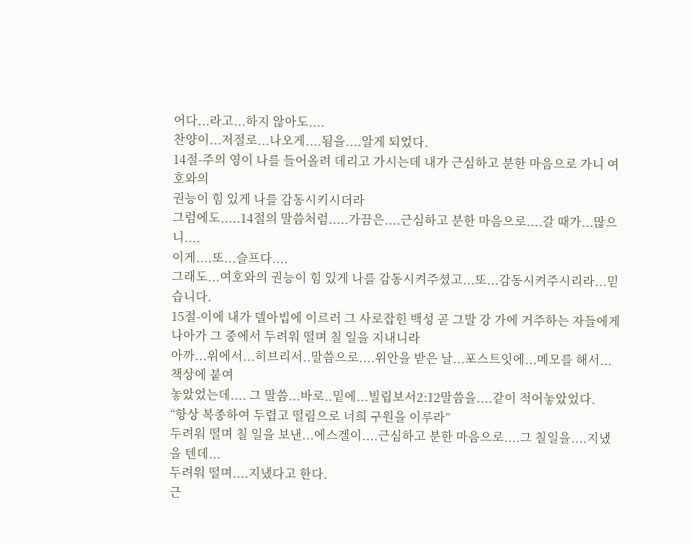어다...라고...하지 않아도....
찬양이...저절로...나오게....됨을....알게 되었다.
14절-주의 영이 나를 들어올려 데리고 가시는데 내가 근심하고 분한 마음으로 가니 여호와의
권능이 힘 있게 나를 감동시키시더라
그럼에도.....14절의 말씀처럼.....가끔은....근심하고 분한 마음으로....갈 때가...많으니....
이게....또...슬프다....
그래도...여호와의 권능이 힘 있게 나를 감동시켜주셨고...또...감동시켜주시리라...믿습니다.
15절-이에 내가 델아빕에 이르러 그 사로잡힌 백성 곧 그발 강 가에 거주하는 자들에게
나아가 그 중에서 두려워 떨며 칠 일을 지내니라
아까...위에서...히브리서..말씀으로....위안을 받은 날...포스트잇에...메모를 해서...책상에 붙여
놓았었는데.... 그 말씀...바로..밑에...빌립보서2:12말씀을....같이 적어놓았었다.
“항상 복종하여 두렵고 떨림으로 너희 구원을 이루라”
두려워 떨며 칠 일을 보낸...에스겔이....근심하고 분한 마음으로....그 칠일을....지냈을 텐데...
두려워 떨며....지냈다고 한다.
근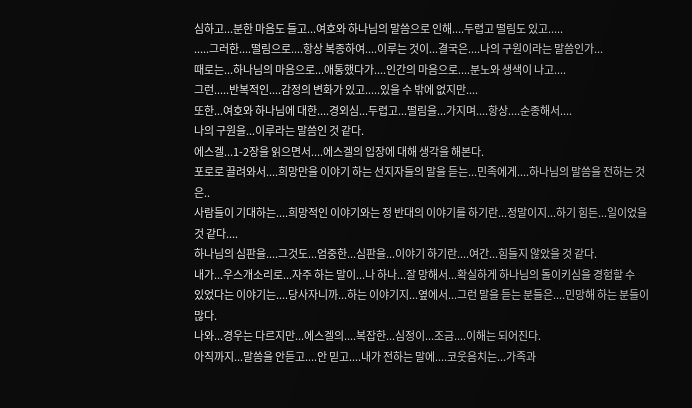심하고...분한 마음도 들고...여호와 하나님의 말씀으로 인해....두렵고 떨림도 있고.....
.....그러한....떨림으로....항상 복종하여....이루는 것이...결국은....나의 구원이라는 말씀인가...
때로는...하나님의 마음으로...애통했다가....인간의 마음으로....분노와 생색이 나고....
그런.....반복적인....감정의 변화가 있고.....있을 수 밖에 없지만....
또한...여호와 하나님에 대한....경외심...두렵고...떨림을...가지며....항상....순종해서....
나의 구원을...이루라는 말씀인 것 같다.
에스겔...1-2장을 읽으면서....에스겔의 입장에 대해 생각을 해본다.
포로로 끌려와서....희망만을 이야기 하는 선지자들의 말을 듣는...민족에게....하나님의 말씀을 전하는 것은..
사람들이 기대하는....희망적인 이야기와는 정 반대의 이야기를 하기란...정말이지...하기 힘든...일이었을
것 같다....
하나님의 심판을....그것도...엄중한...심판을...이야기 하기란....여간...힘들지 않았을 것 같다.
내가...우스개소리로...자주 하는 말이...나 하나...잘 망해서...확실하게 하나님의 돌이키심을 경험할 수
있었다는 이야기는....당사자니까...하는 이야기지...옆에서...그런 말을 듣는 분들은....민망해 하는 분들이
많다.
나와...경우는 다르지만...에스겔의....복잡한...심정이...조금....이해는 되어진다.
아직까지...말씀을 안듣고....안 믿고....내가 전하는 말에....코웃음치는...가족과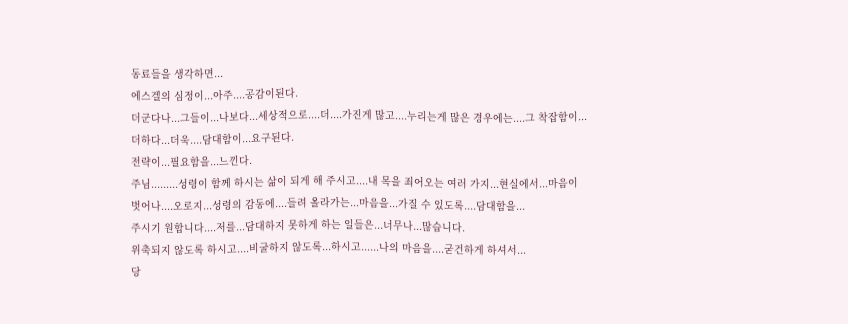동료들을 생각하면...
에스겔의 심정이...아주....공감이된다.
더군다나...그들이...나보다...세상적으로....더....가진게 많고....누리는게 많은 경우에는....그 착잡함이...
더하다...더욱....담대함이...요구된다.
전략이...필요함을...느낀다.
주님.........성령이 함께 하시는 삶이 되게 해 주시고....내 목을 죄어오는 여러 가지...현실에서...마음이
벗어나....오로지...성령의 감동에....들려 올라가는...마음을...가질 수 있도록....담대함을...
주시기 원합니다....저를...담대하지 못하게 하는 일들은...너무나...많습니다.
위축되지 않도록 하시고....비굴하지 않도록...하시고......나의 마음을....굳건하게 하셔서...
당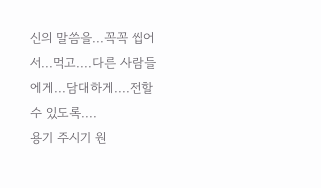신의 말씀을...꼭꼭 씹어서...먹고....다른 사람들에게...담대하게....전할 수 있도록....
용기 주시기 원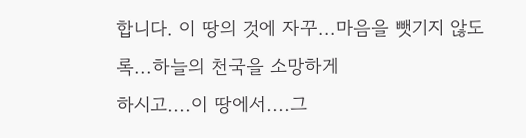합니다. 이 땅의 것에 자꾸...마음을 뺏기지 않도록...하늘의 천국을 소망하게
하시고....이 땅에서....그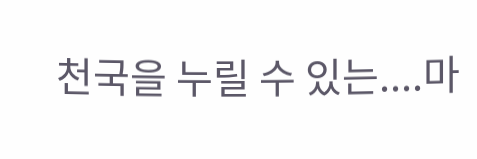천국을 누릴 수 있는....마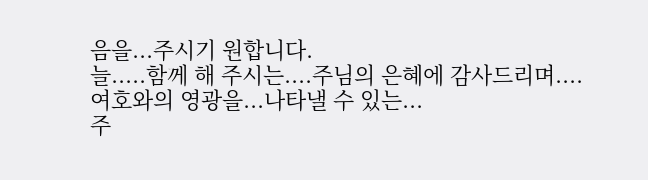음을...주시기 원합니다.
늘.....함께 해 주시는....주님의 은혜에 감사드리며....여호와의 영광을...나타낼 수 있는...
주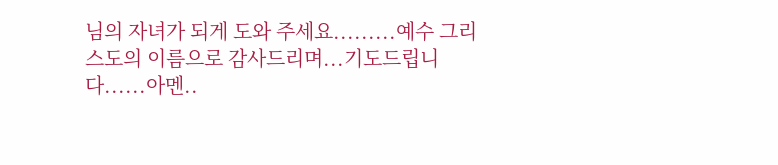님의 자녀가 되게 도와 주세요.........예수 그리스도의 이름으로 감사드리며...기도드립니다......아멘..